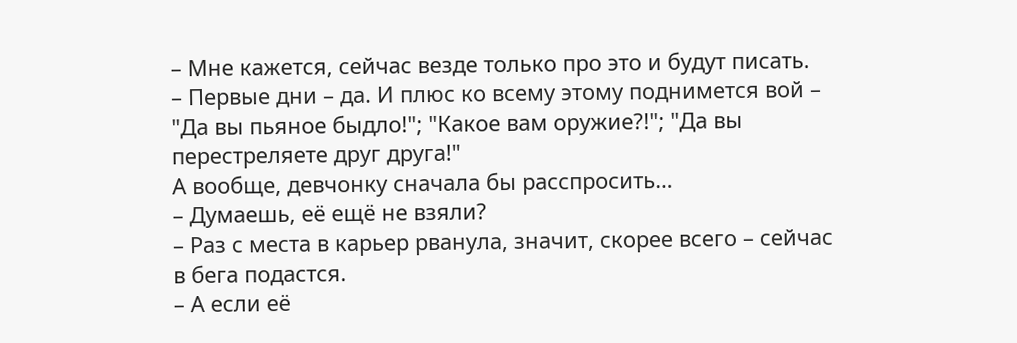– Мне кажется, сейчас везде только про это и будут писать.
– Первые дни – да. И плюс ко всему этому поднимется вой – "Да вы пьяное быдло!"; "Какое вам оружие?!"; "Да вы перестреляете друг друга!"
А вообще, девчонку сначала бы расспросить…
– Думаешь, её ещё не взяли?
– Раз с места в карьер рванула, значит, скорее всего – сейчас в бега подастся.
– А если её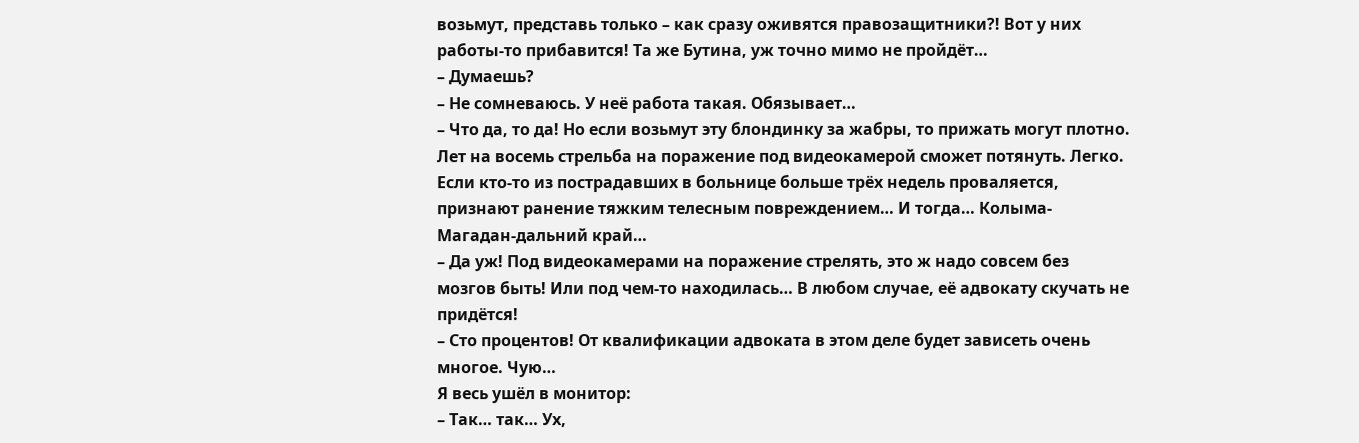возьмут, представь только – как сразу оживятся правозащитники?! Вот у них работы-то прибавится! Та же Бутина, уж точно мимо не пройдёт…
– Думаешь?
– Не сомневаюсь. У неё работа такая. Обязывает…
– Что да, то да! Но если возьмут эту блондинку за жабры, то прижать могут плотно. Лет на восемь стрельба на поражение под видеокамерой сможет потянуть. Легко. Если кто-то из пострадавших в больнице больше трёх недель проваляется, признают ранение тяжким телесным повреждением… И тогда… Колыма-Магадан-дальний край…
– Да уж! Под видеокамерами на поражение стрелять, это ж надо совсем без мозгов быть! Или под чем-то находилась… В любом случае, её адвокату скучать не придётся!
– Сто процентов! От квалификации адвоката в этом деле будет зависеть очень многое. Чую…
Я весь ушёл в монитор:
– Так… так… Ух,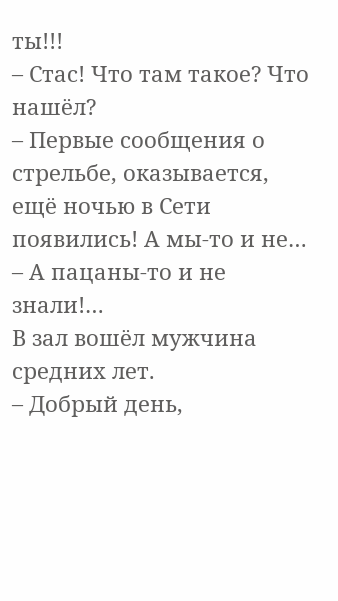ты!!!
– Стас! Что там такое? Что нашёл?
– Первые сообщения о стрельбе, оказывается, ещё ночью в Сети появились! А мы-то и не…
– А пацаны-то и не знали!…
В зал вошёл мужчина средних лет.
– Добрый день,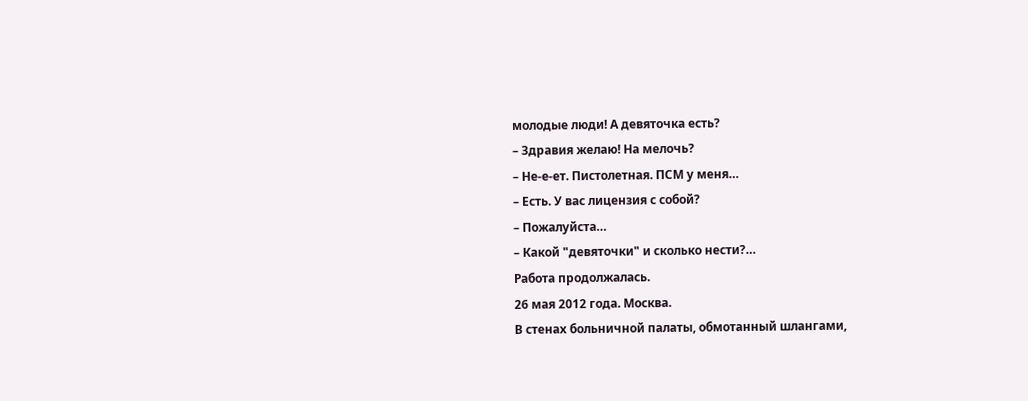молодые люди! А девяточка есть?
– Здравия желаю! На мелочь?
– Не-е-ет. Пистолетная. ПСМ у меня…
– Есть. У вас лицензия с собой?
– Пожалуйста…
– Какой "девяточки" и сколько нести?…
Работа продолжалась.
26 мая 2012 года. Москва.
В стенах больничной палаты, обмотанный шлангами,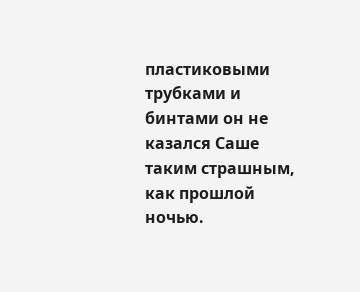пластиковыми трубками и бинтами он не казался Саше таким страшным, как прошлой ночью.